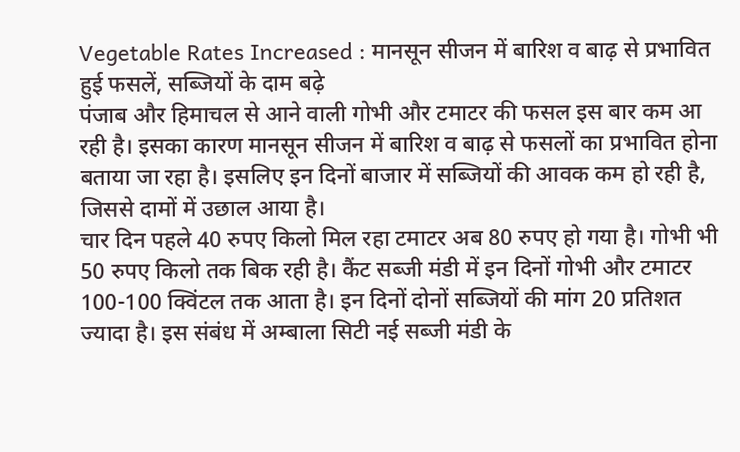Vegetable Rates Increased : मानसून सीजन में बारिश व बाढ़ से प्रभावित हुई फसलें, सब्जियों के दाम बढ़े
पंजाब और हिमाचल से आने वाली गोभी और टमाटर की फसल इस बार कम आ रही है। इसका कारण मानसून सीजन में बारिश व बाढ़ से फसलों का प्रभावित होना बताया जा रहा है। इसलिए इन दिनों बाजार में सब्जियों की आवक कम हो रही है, जिससे दामों में उछाल आया है।
चार दिन पहले 40 रुपए किलो मिल रहा टमाटर अब 80 रुपए हो गया है। गोभी भी 50 रुपए किलो तक बिक रही है। कैंट सब्जी मंडी में इन दिनों गोभी और टमाटर 100-100 क्विंटल तक आता है। इन दिनों दोनों सब्जियों की मांग 20 प्रतिशत ज्यादा है। इस संबंध में अम्बाला सिटी नई सब्जी मंडी के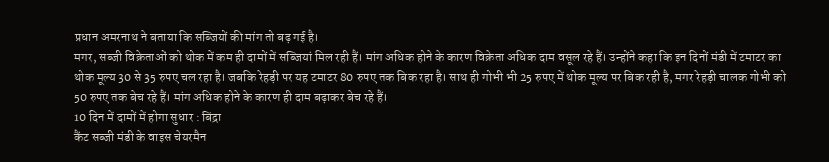प्रधान अमरनाथ ने बताया कि सब्जियों की मांग तो बढ़ गई है।
मगर, सब्जी विक्रेताओं को थोक में कम ही दामों में सब्जियां मिल रही हैं। मांग अधिक होने के कारण विक्रेता अधिक दाम वसूल रहे हैं। उन्होंने कहा कि इन दिनों मंडी में टमाटर का थोक मूल्य 30 से 35 रुपए चल रहा है। जबकि रेहड़ी पर यह टमाटर 80 रुपए तक बिक रहा है। साथ ही गोभी भी 25 रुपए में थोक मूल्य पर बिक रही है, मगर रेहड़ी चालक गोभी को 50 रुपए तक बेच रहे हैं। मांग अधिक होने के कारण ही दाम बढ़ाकर बेच रहे हैं।
10 दिन में दामों में होगा सुधार : बिंद्रा
कैंट सब्जी मंडी के वाइस चेयरमैन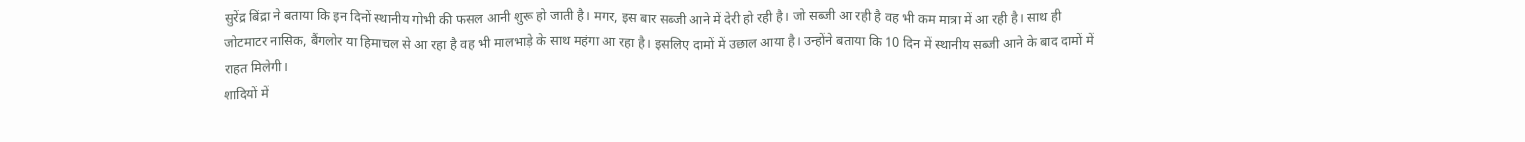सुरेंद्र बिंद्रा ने बताया कि इन दिनों स्थानीय गोभी की फसल आनी शुरू हो जाती है। मगर, इस बार सब्जी आने में देरी हो रही है। जो सब्जी आ रही है वह भी कम मात्रा में आ रही है। साथ ही जोटमाटर नासिक, बैंगलोर या हिमाचल से आ रहा है वह भी मालभाड़े के साथ महंगा आ रहा है। इसलिए दामों में उछाल आया है। उन्होंने बताया कि 10 दिन में स्थानीय सब्जी आने के बाद दामों में राहत मिलेगी।
शादियों में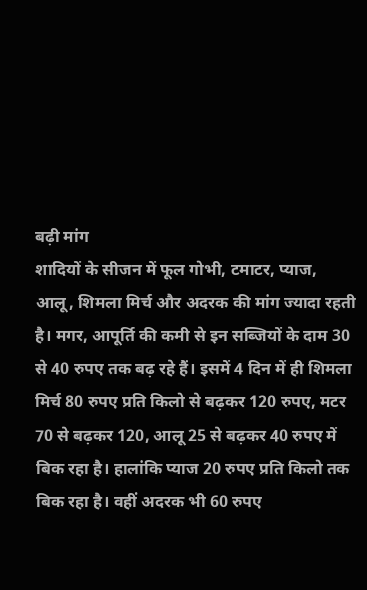बढ़ी मांग
शादियों के सीजन में फूल गोभी, टमाटर, प्याज, आलू, शिमला मिर्च और अदरक की मांग ज्यादा रहती है। मगर, आपूर्ति की कमी से इन सब्जियों के दाम 30 से 40 रुपए तक बढ़ रहे हैं। इसमें 4 दिन में ही शिमला मिर्च 80 रुपए प्रति किलो से बढ़कर 120 रुपए, मटर 70 से बढ़कर 120, आलू 25 से बढ़कर 40 रुपए में बिक रहा है। हालांकि प्याज 20 रुपए प्रति किलो तक बिक रहा है। वहीं अदरक भी 60 रुपए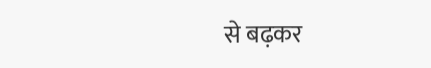से बढ़कर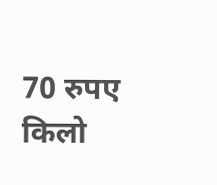70 रुपए किलो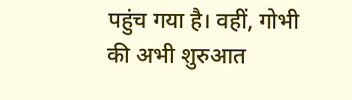पहुंच गया है। वहीं, गोभी की अभी शुरुआत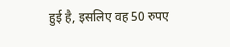हुई है, इसलिए वह 50 रुपए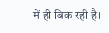में ही बिक रही है।